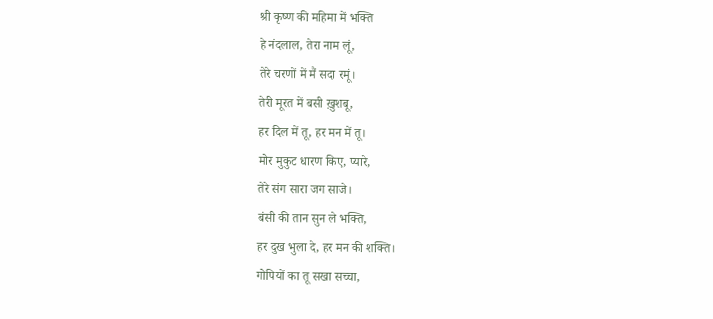श्री कृष्ण की महिमा में भक्ति
हे नंदलाल, तेरा नाम लूं,
तेरे चरणों में मैं सदा रमूं।
तेरी मूरत में बसी ख़ुशबू,
हर दिल में तू, हर मन में तू।
मोर मुकुट धारण किए, प्यारे,
तेरे संग सारा जग साजे।
बंसी की तान सुन ले भक्ति,
हर दुख भुला दे, हर मन की शक्ति।
गोपियों का तू सखा सच्चा,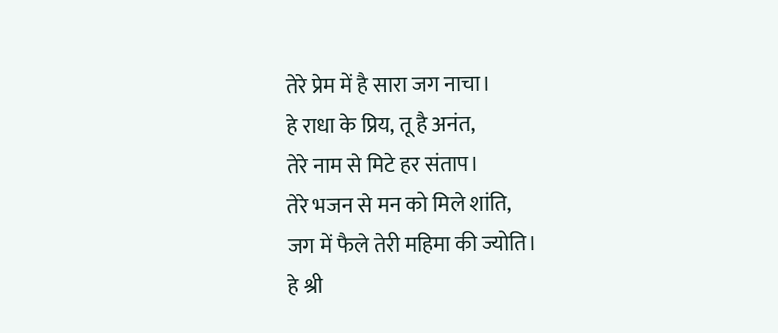तेरे प्रेम में है सारा जग नाचा।
हे राधा के प्रिय, तू है अनंत,
तेरे नाम से मिटे हर संताप।
तेरे भजन से मन को मिले शांति,
जग में फैले तेरी महिमा की ज्योति।
हे श्री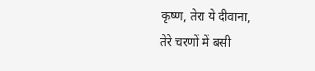कृष्ण, तेरा ये दीवाना,
तेरे चरणों में बसी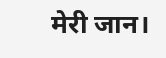मेरी जान।